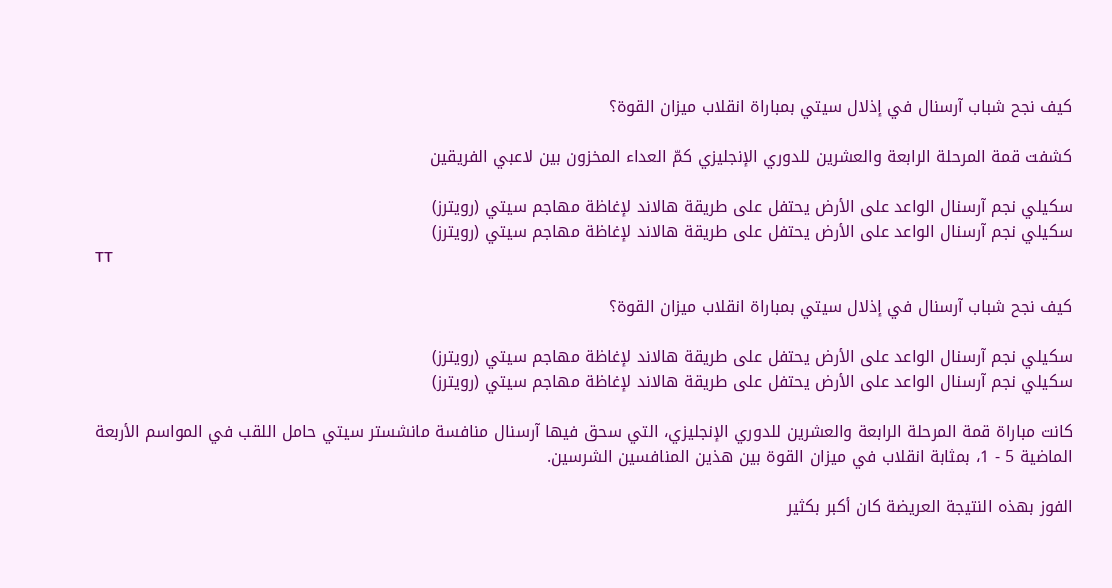كيف نجح شباب آرسنال في إذلال سيتي بمباراة انقلاب ميزان القوة؟

كشفت قمة المرحلة الرابعة والعشرين للدوري الإنجليزي كمّ العداء المخزون بين لاعبي الفريقين

سكيلي نجم آرسنال الواعد على الأرض يحتفل على طريقة هالاند لإغاظة مهاجم سيتي (رويترز)
سكيلي نجم آرسنال الواعد على الأرض يحتفل على طريقة هالاند لإغاظة مهاجم سيتي (رويترز)
TT

كيف نجح شباب آرسنال في إذلال سيتي بمباراة انقلاب ميزان القوة؟

سكيلي نجم آرسنال الواعد على الأرض يحتفل على طريقة هالاند لإغاظة مهاجم سيتي (رويترز)
سكيلي نجم آرسنال الواعد على الأرض يحتفل على طريقة هالاند لإغاظة مهاجم سيتي (رويترز)

كانت مباراة قمة المرحلة الرابعة والعشرين للدوري الإنجليزي، التي سحق فيها آرسنال منافسة مانشستر سيتي حامل اللقب في المواسم الأربعة الماضية 5 - 1، بمثابة انقلاب في ميزان القوة بين هذين المنافسين الشرسين.

الفوز بهذه النتيجة العريضة كان أكبر بكثير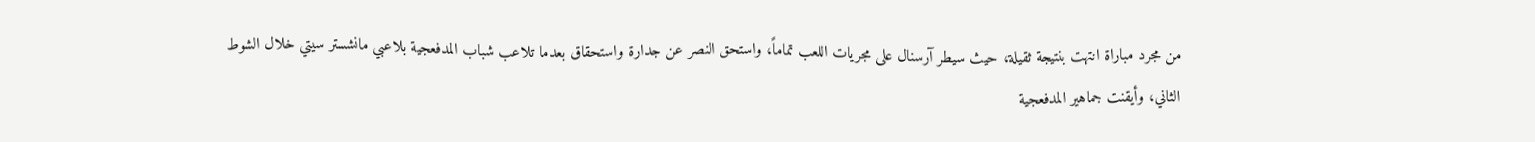من مجرد مباراة انتهت بنتيجة ثقيلة، حيث سيطر آرسنال على مجريات اللعب تماماً، واستحق النصر عن جدارة واستحقاق بعدما تلاعب شباب المدفعجية بلاعبي مانشستر سيتي خلال الشوط الثاني، وأيقنت جماهير المدفعجية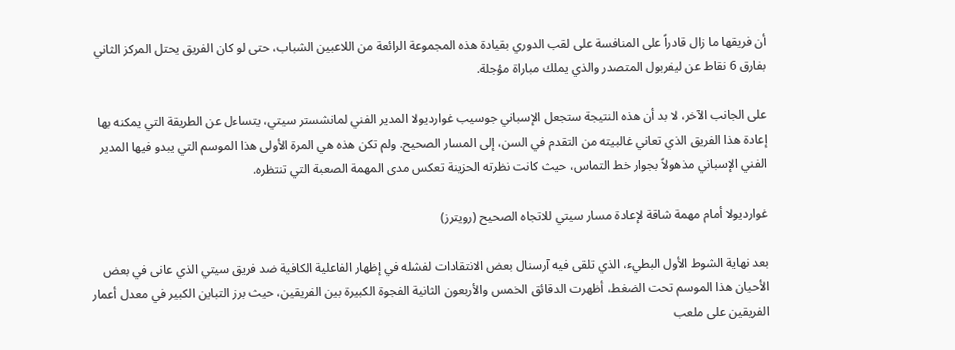أن فريقها ما زال قادراً على المنافسة على لقب الدوري بقيادة هذه المجموعة الرائعة من اللاعبين الشباب، حتى لو كان الفريق يحتل المركز الثاني بفارق 6 نقاط عن ليفربول المتصدر والذي يملك مباراة مؤجلة.

على الجانب الآخر، لا بد أن هذه النتيجة ستجعل الإسباني جوسيب غوارديولا المدير الفني لمانشستر سيتي، يتساءل عن الطريقة التي يمكنه بها إعادة هذا الفريق الذي تعاني غالبيته من التقدم في السن، إلى المسار الصحيح. ولم تكن هذه هي المرة الأولى هذا الموسم التي يبدو فيها المدير الفني الإسباني مذهولاً بجوار خط التماس، حيث كانت نظرته الحزينة تعكس مدى المهمة الصعبة التي تنتظره.

غوارديولا أمام مهمة شاقة لإعادة مسار سيتي للاتجاه الصحيح (رويترز)

بعد نهاية الشوط الأول البطيء، الذي تلقى فيه آرسنال بعض الانتقادات لفشله في إظهار الفاعلية الكافية ضد فريق سيتي الذي عانى في بعض الأحيان هذا الموسم تحت الضغط، أظهرت الدقائق الخمس والأربعون الثانية الفجوة الكبيرة بين الفريقين، حيث برز التباين الكبير في معدل أعمار الفريقين على ملعب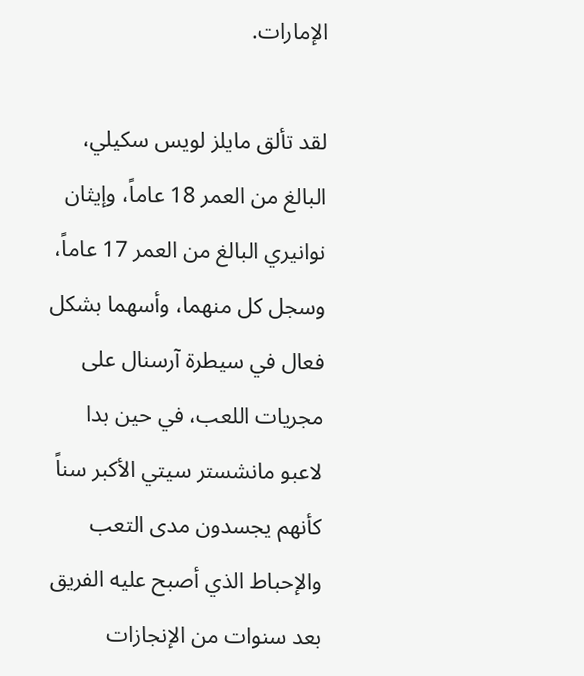الإمارات.

لقد تألق مايلز لويس سكيلي، البالغ من العمر 18 عاماً، وإيثان نوانيري البالغ من العمر 17 عاماً، وسجل كل منهما، وأسهما بشكل فعال في سيطرة آرسنال على مجريات اللعب، في حين بدا لاعبو مانشستر سيتي الأكبر سناً كأنهم يجسدون مدى التعب والإحباط الذي أصبح عليه الفريق بعد سنوات من الإنجازات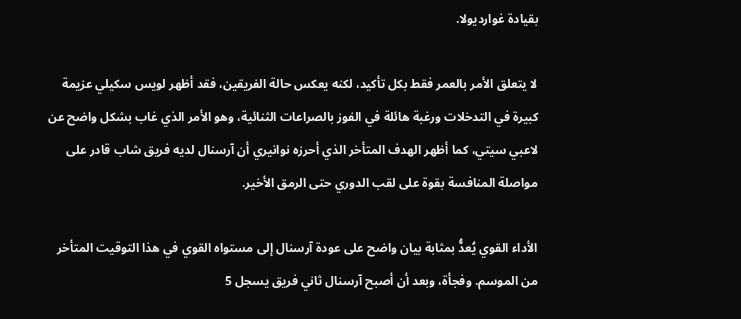بقيادة غوارديولا.

لا يتعلق الأمر بالعمر فقط بكل تأكيد، لكنه يعكس حالة الفريقين، فقد أظهر لويس سكيلي عزيمة كبيرة في التدخلات ورغبة هائلة في الفوز بالصراعات الثنائية، وهو الأمر الذي غاب بشكل واضح عن لاعبي سيتي، كما أظهر الهدف المتأخر الذي أحرزه نوانيري أن آرسنال لديه فريق شاب قادر على مواصلة المنافسة بقوة على لقب الدوري حتى الرمق الأخير.

الأداء القوي يُعدُّ بمثابة بيان واضح على عودة آرسنال إلى مستواه القوي في هذا التوقيت المتأخر من الموسم. وفجأة، وبعد أن أصبح آرسنال ثاني فريق يسجل 5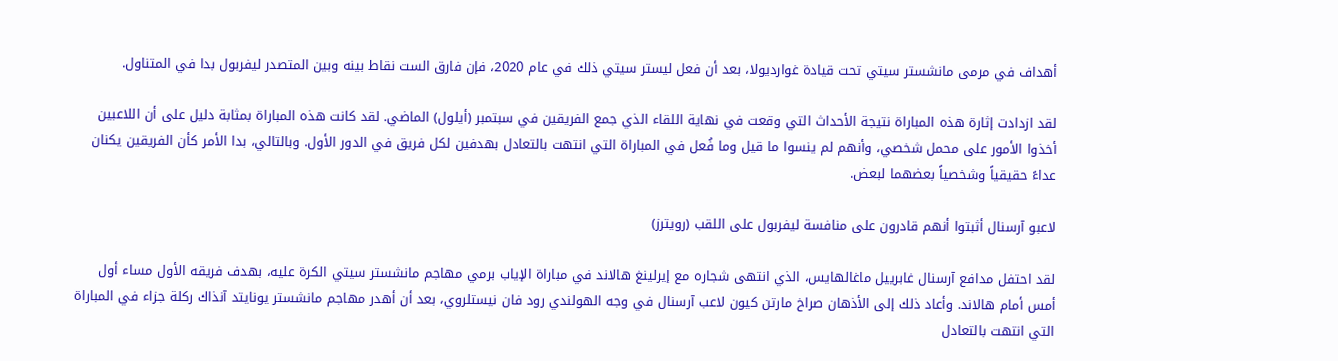أهداف في مرمى مانشستر سيتي تحت قيادة غوارديولا، بعد أن فعل ليستر سيتي ذلك في عام 2020، فإن فارق الست نقاط بينه وبين المتصدر ليفربول بدا في المتناول.

لقد ازدادت إثارة هذه المباراة نتيجة الأحداث التي وقعت في نهاية اللقاء الذي جمع الفريقين في سبتمبر (أيلول) الماضي. لقد كانت هذه المباراة بمثابة دليل على أن اللاعبين أخذوا الأمور على محمل شخصي، وأنهم لم ينسوا ما قيل وما فُعل في المباراة التي انتهت بالتعادل بهدفين لكل فريق في الدور الأول. وبالتالي، بدا الأمر كأن الفريقين يكنان عداءً حقيقياً وشخصياً بعضهما لبعض.

لاعبو آرسنال أثبتوا أنهم قادرون على منافسة ليفربول على اللقب (رويترز)

لقد احتفل مدافع آرسنال غابرييل ماغالهايس، الذي انتهى شجاره مع إيرلينغ هالاند في مباراة الإياب برمي مهاجم مانشستر سيتي الكرة عليه، بهدف فريقه الأول مساء أول أمس أمام هالاند. وأعاد ذلك إلى الأذهان صراخ مارتن كيون لاعب آرسنال في وجه الهولندي رود فان نيستلروي، بعد أن أهدر مهاجم مانشستر يونايتد آنذاك ركلة جزاء في المباراة التي انتهت بالتعادل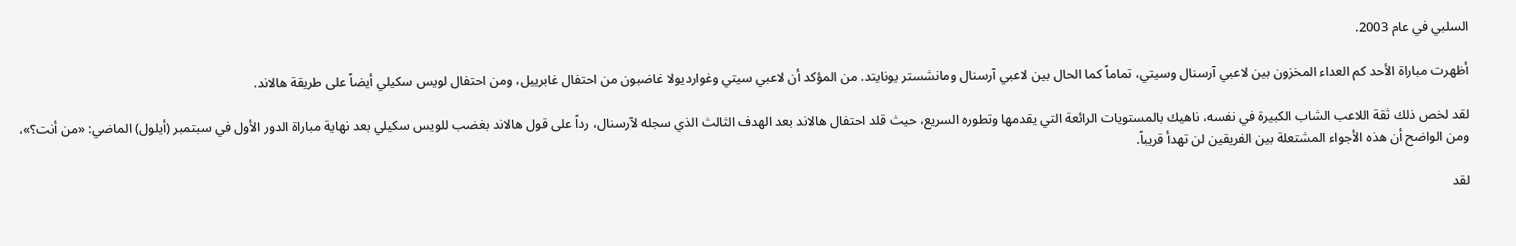السلبي في عام 2003.

أظهرت مباراة الأحد كم العداء المخزون بين لاعبي آرسنال وسيتي، تماماً كما الحال بين لاعبي آرسنال ومانشستر يونايتد. من المؤكد أن لاعبي سيتي وغوارديولا غاضبون من احتفال غابرييل، ومن احتفال لويس سكيلي أيضاً على طريقة هالاند.

لقد لخص ذلك ثقة اللاعب الشاب الكبيرة في نفسه، ناهيك بالمستويات الرائعة التي يقدمها وتطوره السريع، حيث قلد احتفال هالاند بعد الهدف الثالث الذي سجله لآرسنال، رداً على قول هالاند بغضب للويس سكيلي بعد نهاية مباراة الدور الأول في سبتمبر (أيلول) الماضي: «من أنت؟»، ومن الواضح أن هذه الأجواء المشتعلة بين الفريقين لن تهدأ قريباً.

لقد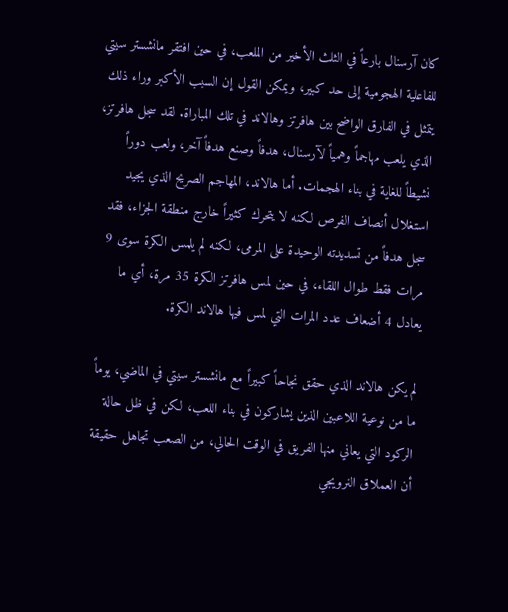كان آرسنال بارعاً في الثلث الأخير من الملعب، في حين افتقر مانشستر سيتي للفاعلية الهجومية إلى حد كبير، ويمكن القول إن السبب الأكبر وراء ذلك يتمثل في الفارق الواضح بين هافرتز وهالاند في تلك المباراة. لقد سجل هافرتز، الذي يلعب مهاجماً وهمياً لآرسنال، هدفاً وصنع هدفاً آخر، ولعب دوراً نشيطاً للغاية في بناء الهجمات. أما هالاند، المهاجم الصريح الذي يجيد استغلال أنصاف الفرص لكنه لا يتحرك كثيراً خارج منطقة الجزاء، فقد سجل هدفاً من تسديدته الوحيدة على المرمى، لكنه لم يلمس الكرة سوى 9 مرات فقط طوال اللقاء، في حين لمس هافرتز الكرة 35 مرة، أي ما يعادل 4 أضعاف عدد المرات التي لمس فيها هالاند الكرة.

لم يكن هالاند الذي حقق نجاحاً كبيراً مع مانشستر سيتي في الماضي، يوماً ما من نوعية اللاعبين الذين يشاركون في بناء اللعب، لكن في ظل حالة الركود التي يعاني منها الفريق في الوقت الحالي، من الصعب تجاهل حقيقة أن العملاق النرويجي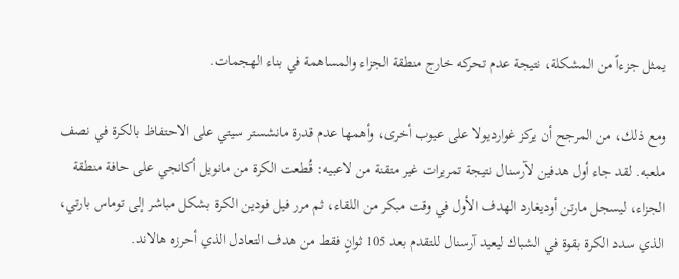يمثل جزءاً من المشكلة، نتيجة عدم تحركه خارج منطقة الجزاء والمساهمة في بناء الهجمات.

ومع ذلك، من المرجح أن يركز غوارديولا على عيوب أخرى، وأهمها عدم قدرة مانشستر سيتي على الاحتفاظ بالكرة في نصف ملعبه. لقد جاء أول هدفين لآرسنال نتيجة تمريرات غير متقنة من لاعبيه: قُطعت الكرة من مانويل أكانجي على حافة منطقة الجزاء، ليسجل مارتن أوديغارد الهدف الأول في وقت مبكر من اللقاء، ثم مرر فيل فودين الكرة بشكل مباشر إلى توماس بارتي، الذي سدد الكرة بقوة في الشباك ليعيد آرسنال للتقدم بعد 105 ثوانٍ فقط من هدف التعادل الذي أحرزه هالاند.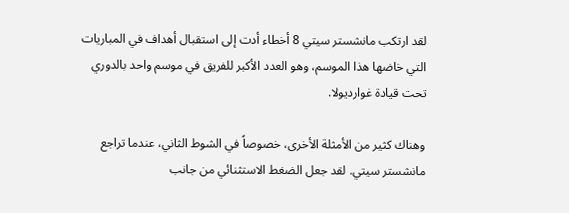لقد ارتكب مانشستر سيتي 8 أخطاء أدت إلى استقبال أهداف في المباريات التي خاضها هذا الموسم، وهو العدد الأكبر للفريق في موسم واحد بالدوري تحت قيادة غوارديولا.

وهناك كثير من الأمثلة الأخرى، خصوصاً في الشوط الثاني، عندما تراجع مانشستر سيتي. لقد جعل الضغط الاستثنائي من جانب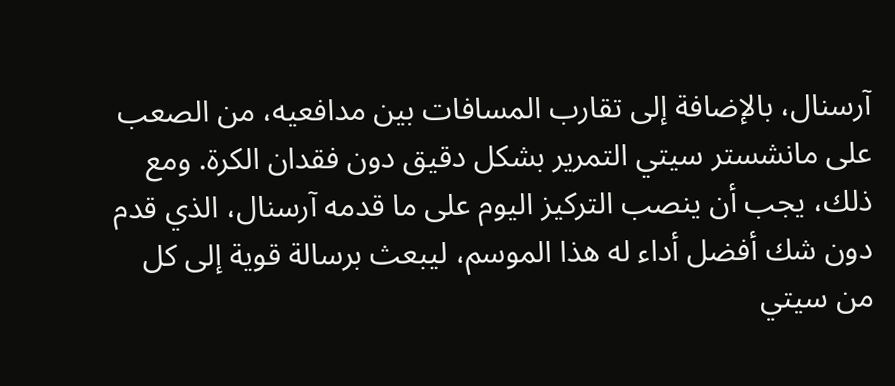آرسنال، بالإضافة إلى تقارب المسافات بين مدافعيه، من الصعب على مانشستر سيتي التمرير بشكل دقيق دون فقدان الكرة. ومع ذلك، يجب أن ينصب التركيز اليوم على ما قدمه آرسنال، الذي قدم دون شك أفضل أداء له هذا الموسم، ليبعث برسالة قوية إلى كل من سيتي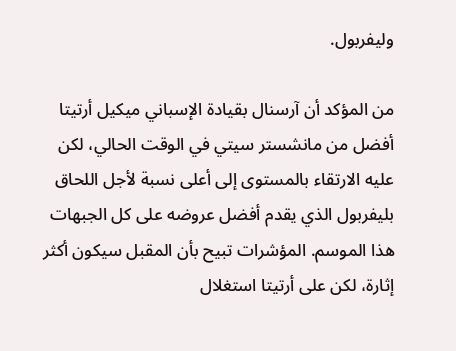وليفربول.

من المؤكد أن آرسنال بقيادة الإسباني ميكيل أرتيتا أفضل من مانشستر سيتي في الوقت الحالي، لكن عليه الارتقاء بالمستوى إلى أعلى نسبة لأجل اللحاق بليفربول الذي يقدم أفضل عروضه على كل الجبهات هذا الموسم. المؤشرات تبيح بأن المقبل سيكون أكثر إثارة، لكن على أرتيتا استغلال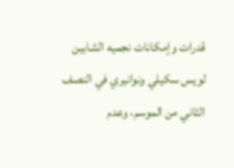قدرات وإمكانات نجميه الشابين لويس سكيلي ونوانيري في النصف الثاني من الموسم، وعدم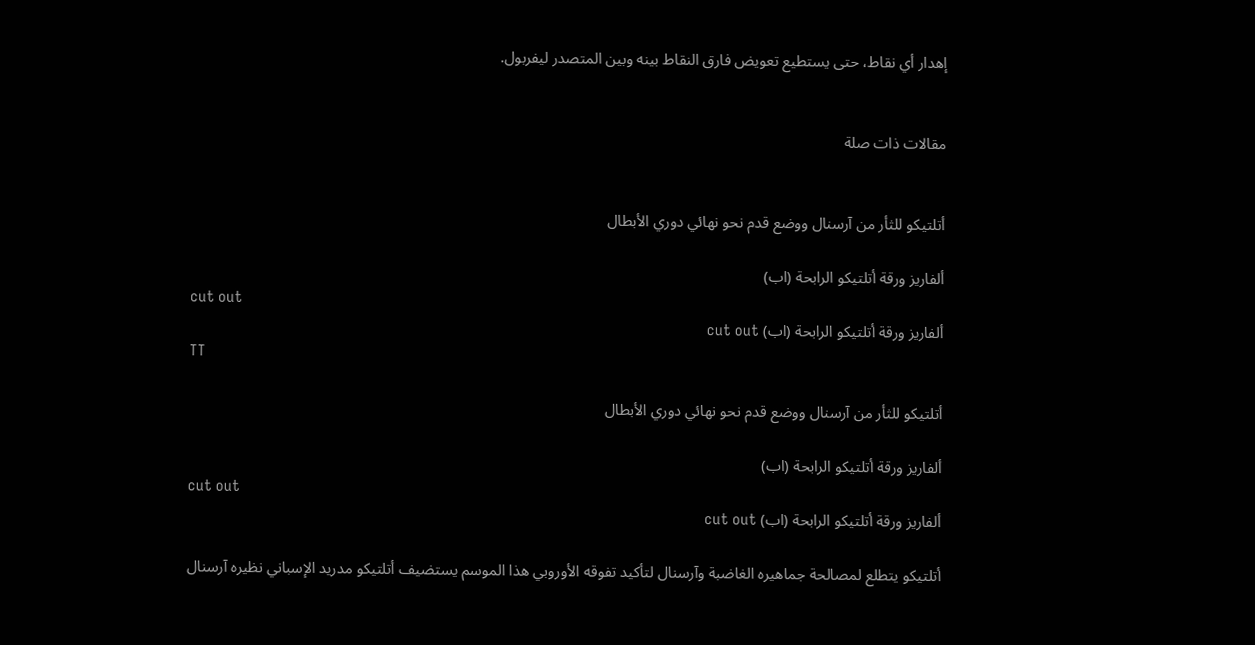إهدار أي نقاط، حتى يستطيع تعويض فارق النقاط بينه وبين المتصدر ليفربول.


مقالات ذات صلة


أتلتيكو للثأر من آرسنال ووضع قدم نحو نهائي دوري الأبطال

ألفاريز ورقة أتلتيكو الرابحة (اب)
cut out
ألفاريز ورقة أتلتيكو الرابحة (اب) cut out
TT

أتلتيكو للثأر من آرسنال ووضع قدم نحو نهائي دوري الأبطال

ألفاريز ورقة أتلتيكو الرابحة (اب)
cut out
ألفاريز ورقة أتلتيكو الرابحة (اب) cut out

أتلتيكو يتطلع لمصالحة جماهيره الغاضبة وآرسنال لتأكيد تفوقه الأوروبي هذا الموسم يستضيف أتلتيكو مدريد الإسباني نظيره آرسنال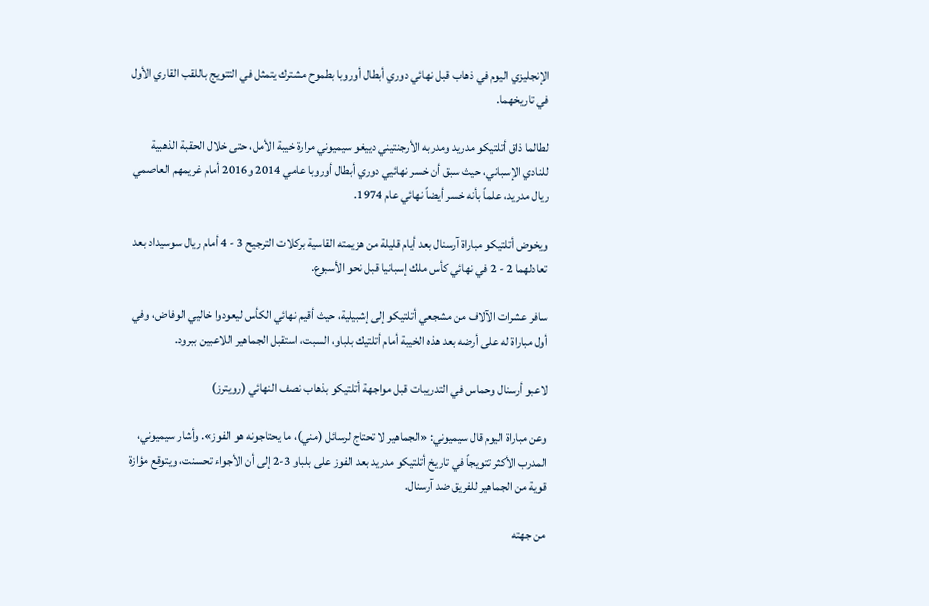الإنجليزي اليوم في ذهاب قبل نهائي دوري أبطال أوروبا بطموح مشترك يتمثل في التتويج باللقب القاري الأول في تاريخهما.

لطالما ذاق أتلتيكو مدريد ومدربه الأرجنتيني دييغو سيميوني مرارة خيبة الأمل، حتى خلال الحقبة الذهبية للنادي الإسباني، حيث سبق أن خسر نهائيي دوري أبطال أوروبا عامي 2014 و2016 أمام غريمهم العاصمي ريال مدريد، علماً بأنه خسر أيضاً نهائي عام 1974.

ويخوض أتلتيكو مباراة آرسنال بعد أيام قليلة من هزيمته القاسية بركلات الترجيح 3 - 4 أمام ريال سوسيداد بعد تعادلهما 2 - 2 في نهائي كأس ملك إسبانيا قبل نحو الأسبوع.

سافر عشرات الآلاف من مشجعي أتلتيكو إلى إشبيلية، حيث أقيم نهائي الكأس ليعودوا خاليي الوفاض، وفي أول مباراة له على أرضه بعد هذه الخيبة أمام أتلتيك بلباو، السبت، استقبل الجماهير اللاعبين ببرود.

لاعبو أرسنال وحماس في التدريبات قبل مواجهة أتلتيكو بذهاب نصف النهائي (رويترز)

وعن مباراة اليوم قال سيميوني: «الجماهير لا تحتاج لرسائل (مني)، ما يحتاجونه هو الفوز». وأشار سيميوني، المدرب الأكثر تتويجاً في تاريخ أتلتيكو مدريد بعد الفوز على بلباو 3-2 إلى أن الأجواء تحسنت، ويتوقع مؤازة قوية من الجماهير للفريق ضد آرسنال.

من جهته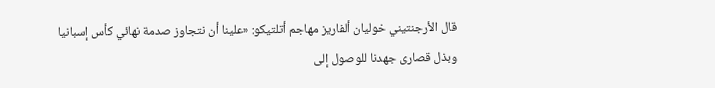قال الأرجنتيني خوليان ألفاريز مهاجم أتلتيكو: «علينا أن نتجاوز صدمة نهائي كأس إسبانيا وبذل قصارى جهدنا للوصول إلى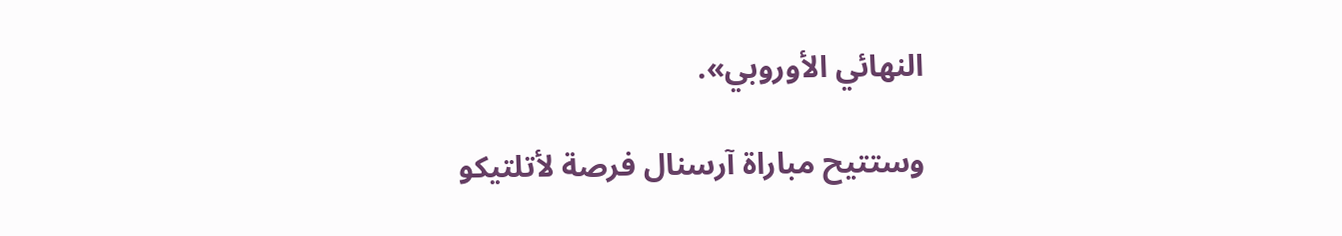النهائي الأوروبي».

وستتيح مباراة آرسنال فرصة لأتلتيكو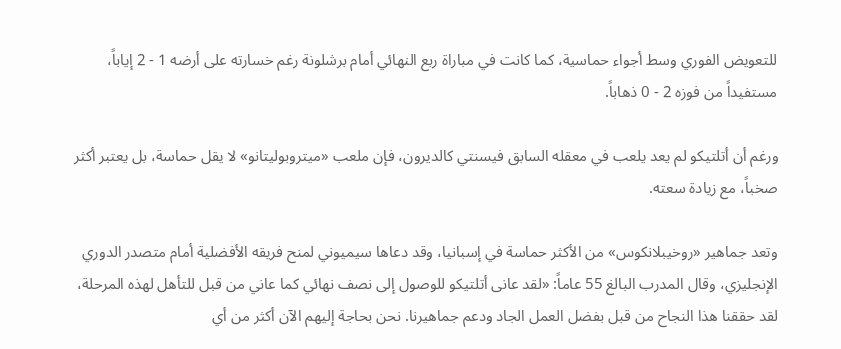للتعويض الفوري وسط أجواء حماسية، كما كانت في مباراة ربع النهائي أمام برشلونة رغم خسارته على أرضه 1 - 2 إياباً، مستفيداً من فوزه 2 - 0 ذهاباً.

ورغم أن أتلتيكو لم يعد يلعب في معقله السابق فيسنتي كالديرون، فإن ملعب «ميتروبوليتانو» لا يقل حماسة، بل يعتبر أكثر صخباً، مع زيادة سعته.

وتعد جماهير «روخيبلانكوس» من الأكثر حماسة في إسبانيا، وقد دعاها سيميوني لمنح فريقه الأفضلية أمام متصدر الدوري الإنجليزي، وقال المدرب البالغ 55 عاماً: «لقد عانى أتلتيكو للوصول إلى نصف نهائي كما عاني من قبل للتأهل لهذه المرحلة، لقد حققنا هذا النجاح من قبل بفضل العمل الجاد ودعم جماهيرنا. نحن بحاجة إليهم الآن أكثر من أي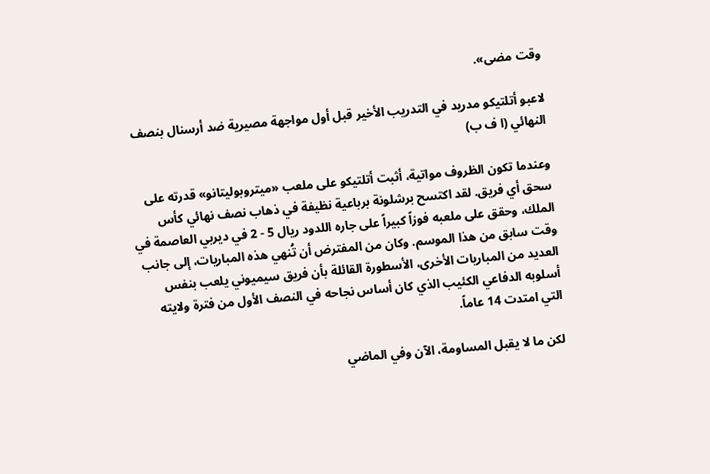وقت مضى».

لاعبو أتلتيكو مدريد في التدريب الأخير قبل أول مواجهة مصيرية ضد أرسنال بنصف النهائي (ا ف ب)

وعندما تكون الظروف مواتية، أثبت أتلتيكو على ملعب «ميتروبوليتانو» قدرته على سحق أي فريق. لقد اكتسح برشلونة برباعية نظيفة في ذهاب نصف نهائي كأس الملك، وحقق على ملعبه فوزاً كبيراً على جاره اللدود ريال 5 - 2 في ديربي العاصمة في وقت سابق من هذا الموسم. وكان من المفترض أن تُنهي هذه المباريات، إلى جانب العديد من المباريات الأخرى، الأسطورة القائلة بأن فريق سيميوني يلعب بنفس أسلوبه الدفاعي الكئيب الذي كان أساس نجاحه في النصف الأول من فترة ولايته التي امتدت 14 عاماً.

لكن ما لا يقبل المساومة، الآن وفي الماضي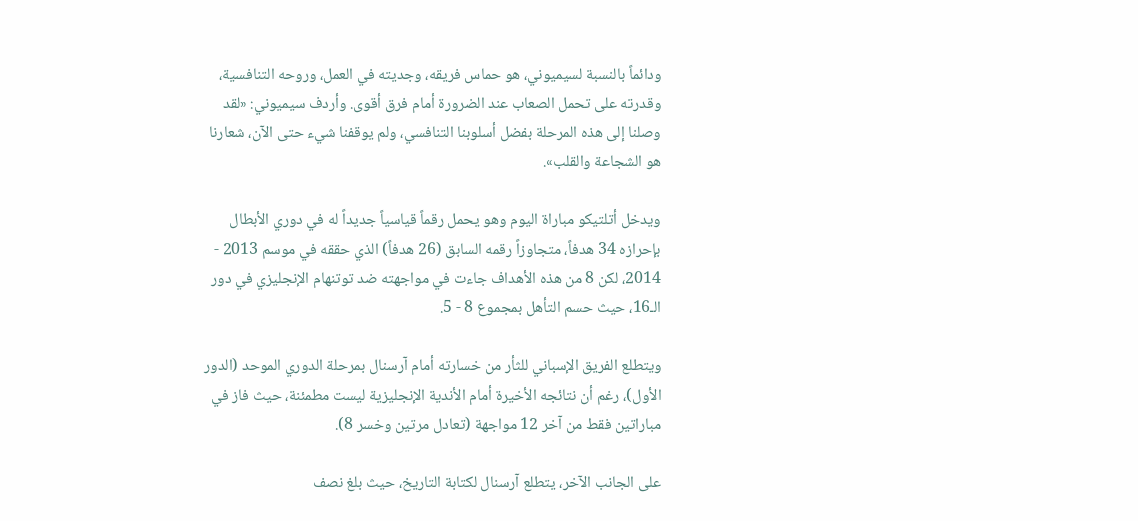ودائماً بالنسبة لسيميوني، هو حماس فريقه، وجديته في العمل، وروحه التنافسية، وقدرته على تحمل الصعاب عند الضرورة أمام فرق أقوى. وأردف سيميوني: «لقد وصلنا إلى هذه المرحلة بفضل أسلوبنا التنافسي، ولم يوقفنا شيء حتى الآن، شعارنا هو الشجاعة والقلب».

ويدخل أتلتيكو مباراة اليوم وهو يحمل رقماً قياسياً جديداً له في دوري الأبطال بإحرازه 34 هدفاً، متجاوزاً رقمه السابق (26 هدفاً) الذي حققه في موسم 2013 - 2014، لكن 8 من هذه الأهداف جاءت في مواجهته ضد توتنهام الإنجليزي في دور الـ16، حيث حسم التأهل بمجموع 8 - 5.

ويتطلع الفريق الإسباني للثأر من خسارته أمام آرسنال بمرحلة الدوري الموحد (الدور الأول)، رغم أن نتائجه الأخيرة أمام الأندية الإنجليزية ليست مطمئنة، حيث فاز في مباراتين فقط من آخر 12 مواجهة (تعادل مرتين وخسر 8).

على الجانب الآخر، يتطلع آرسنال لكتابة التاريخ، حيث بلغ نصف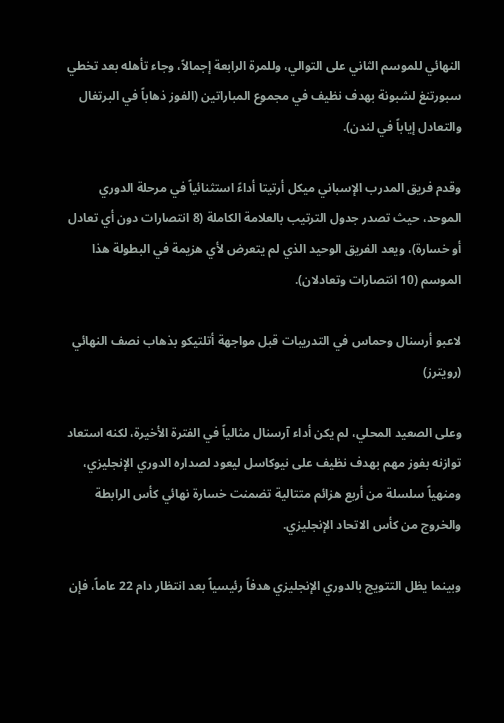النهائي للموسم الثاني على التوالي، وللمرة الرابعة إجمالاً، وجاء تأهله بعد تخطي سبورتنغ لشبونة بهدف نظيف في مجموع المباراتين (الفوز ذهاباً في البرتغال والتعادل إياباً في لندن).

وقدم فريق المدرب الإسباني ميكل أرتيتا أداءً استثنائياً في مرحلة الدوري الموحد، حيث تصدر جدول الترتيب بالعلامة الكاملة (8 انتصارات دون أي تعادل أو خسارة)، ويعد الفريق الوحيد الذي لم يتعرض لأي هزيمة في البطولة هذا الموسم (10 انتصارات وتعادلان).

لاعبو أرسنال وحماس في التدريبات قبل مواجهة أتلتيكو بذهاب نصف النهائي (رويترز)

وعلى الصعيد المحلي، لم يكن أداء آرسنال مثالياً في الفترة الأخيرة، لكنه استعاد توازنه بفوز مهم بهدف نظيف على نيوكاسل ليعود لصداره الدوري الإنجليزي، ومنهياً سلسلة من أربع هزائم متتالية تضمنت خسارة نهائي كأس الرابطة والخروج من كأس الاتحاد الإنجليزي.

وبينما يظل التتويج بالدوري الإنجليزي هدفاً رئيسياً بعد انتظار دام 22 عاماً، فإن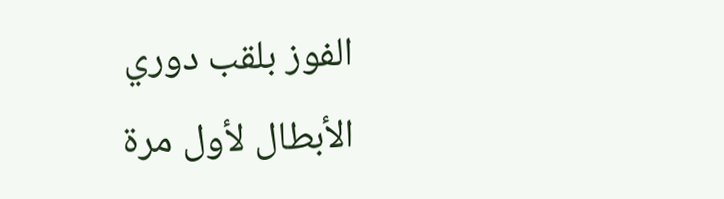الفوز بلقب دوري الأبطال لأول مرة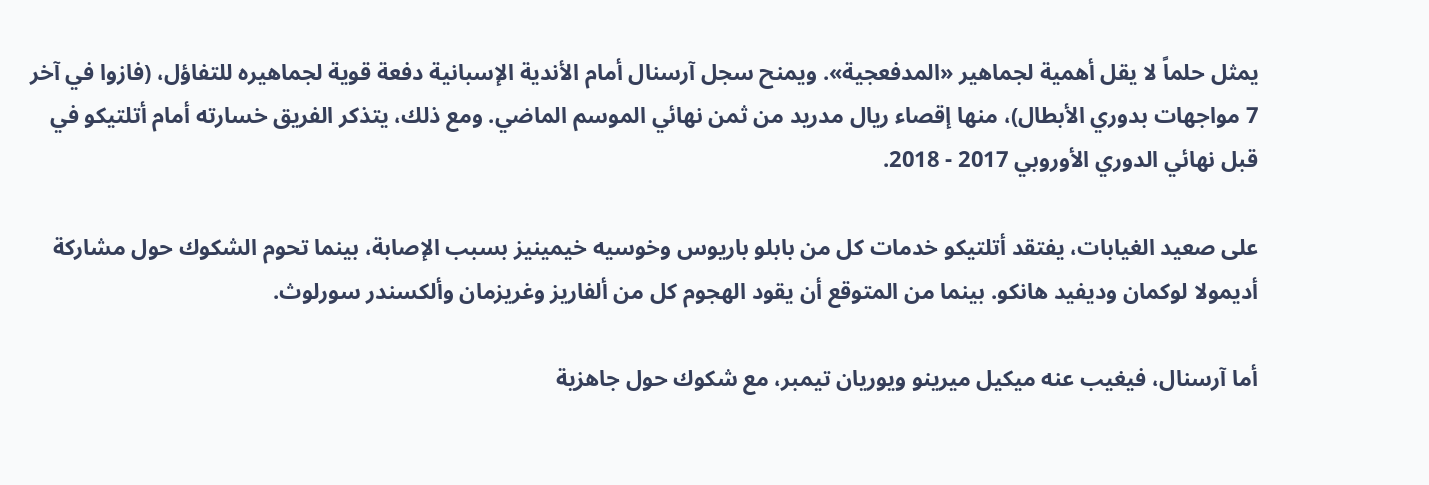يمثل حلماً لا يقل أهمية لجماهير «المدفعجية». ويمنح سجل آرسنال أمام الأندية الإسبانية دفعة قوية لجماهيره للتفاؤل، (فازوا في آخر 7 مواجهات بدوري الأبطال)، منها إقصاء ريال مدريد من ثمن نهائي الموسم الماضي. ومع ذلك، يتذكر الفريق خسارته أمام أتلتيكو في قبل نهائي الدوري الأوروبي 2017 - 2018.

على صعيد الغيابات، يفتقد أتلتيكو خدمات كل من بابلو باريوس وخوسيه خيمينيز بسبب الإصابة، بينما تحوم الشكوك حول مشاركة أديمولا لوكمان وديفيد هانكو. بينما من المتوقع أن يقود الهجوم كل من ألفاريز وغريزمان وألكسندر سورلوث.

أما آرسنال، فيغيب عنه ميكيل ميرينو ويوريان تيمبر، مع شكوك حول جاهزية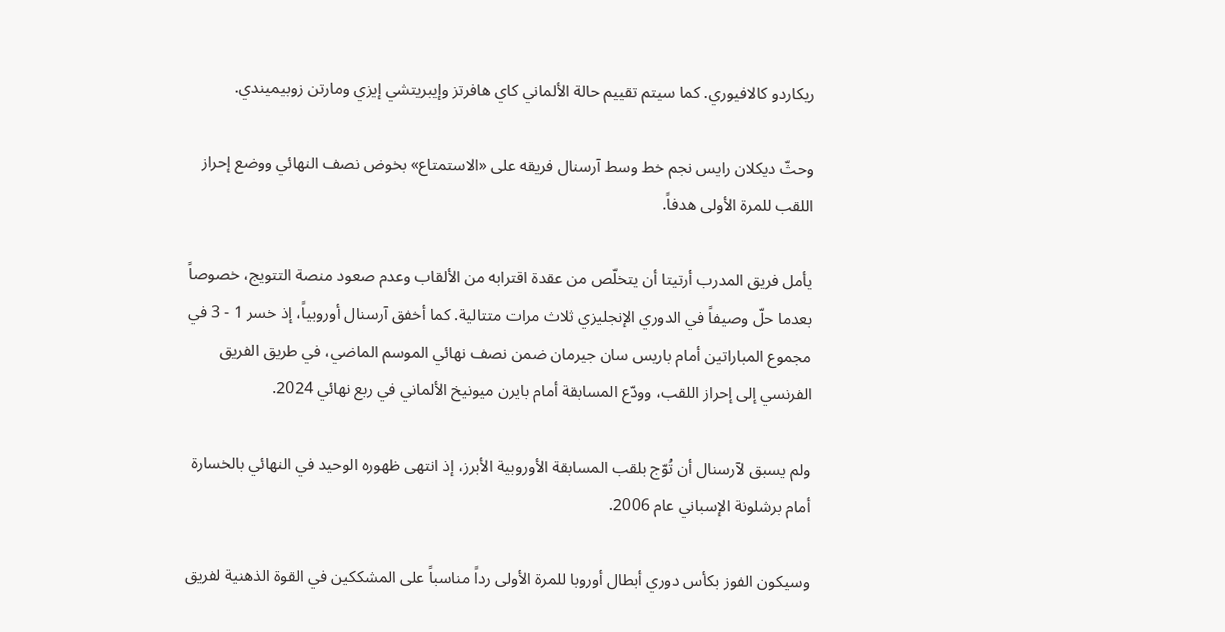ريكاردو كالافيوري. كما سيتم تقييم حالة الألماني كاي هافرتز وإيبريتشي إيزي ومارتن زوبيميندي.

وحثّ ديكلان رايس نجم خط وسط آرسنال فريقه على «الاستمتاع» بخوض نصف النهائي ووضع إحراز اللقب للمرة الأولى هدفاً.

يأمل فريق المدرب أرتيتا أن يتخلّص من عقدة اقترابه من الألقاب وعدم صعود منصة التتويج، خصوصاً بعدما حلّ وصيفاً في الدوري الإنجليزي ثلاث مرات متتالية. كما أخفق آرسنال أوروبياً، إذ خسر 1 - 3 في مجموع المباراتين أمام باريس سان جيرمان ضمن نصف نهائي الموسم الماضي، في طريق الفريق الفرنسي إلى إحراز اللقب، وودّع المسابقة أمام بايرن ميونيخ الألماني في ربع نهائي 2024.

ولم يسبق لآرسنال أن تُوّج بلقب المسابقة الأوروبية الأبرز، إذ انتهى ظهوره الوحيد في النهائي بالخسارة أمام برشلونة الإسباني عام 2006.

وسيكون الفوز بكأس دوري أبطال أوروبا للمرة الأولى رداً مناسباً على المشككين في القوة الذهنية لفريق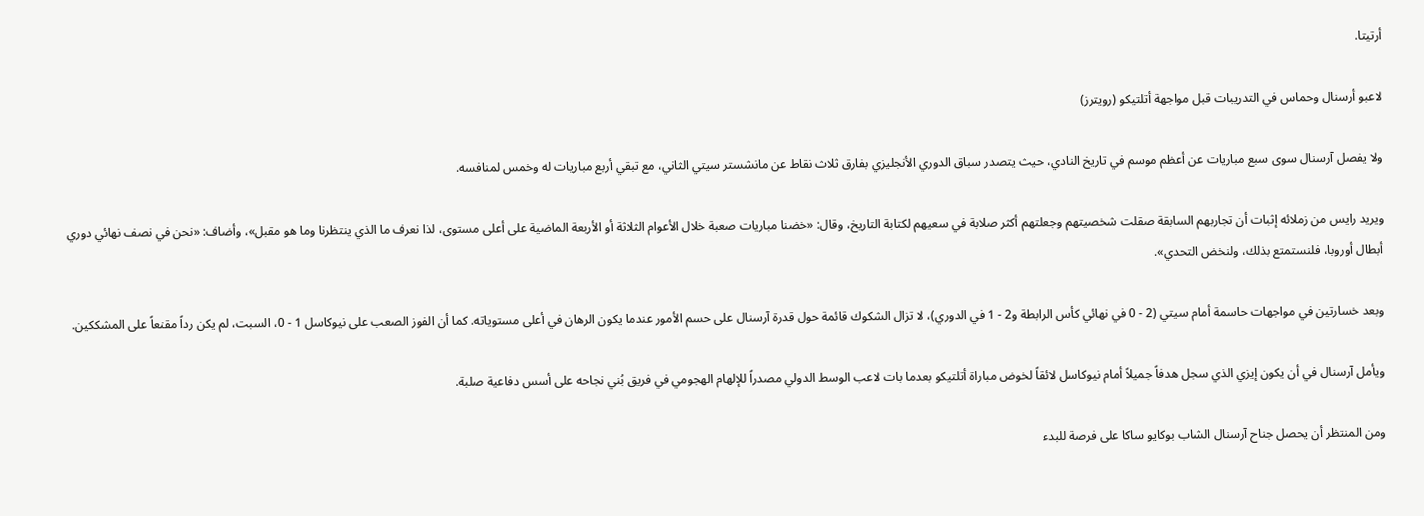أرتيتا.

لاعبو أرسنال وحماس في التدريبات قبل مواجهة أتلتيكو (رويترز)

ولا يفصل آرسنال سوى سبع مباريات عن أعظم موسم في تاريخ النادي، حيث يتصدر سباق الدوري الأنجليزي بفارق ثلاث نقاط عن مانشستر سيتي الثاني، مع تبقي أربع مباريات له وخمس لمنافسه.

ويريد رايس من زملائه إثبات أن تجاربهم السابقة صقلت شخصيتهم وجعلتهم أكثر صلابة في سعيهم لكتابة التاريخ، وقال: «خضنا مباريات صعبة خلال الأعوام الثلاثة أو الأربعة الماضية على أعلى مستوى، لذا نعرف ما الذي ينتظرنا وما هو مقبل»، وأضاف: «نحن في نصف نهائي دوري أبطال أوروبا، فلنستمتع بذلك، ولنخض التحدي».

وبعد خسارتين في مواجهات حاسمة أمام سيتي (2 - 0 في نهائي كأس الرابطة و2 - 1 في الدوري)، لا تزال الشكوك قائمة حول قدرة آرسنال على حسم الأمور عندما يكون الرهان في أعلى مستوياته. كما أن الفوز الصعب على نيوكاسل 1 - 0، السبت، لم يكن رداً مقنعاً على المشككين.

ويأمل آرسنال في أن يكون إيزي الذي سجل هدفاً جميلاً أمام نيوكاسل لائقاً لخوض مباراة أتلتيكو بعدما بات لاعب الوسط الدولي مصدراً للإلهام الهجومي في فريق بُني نجاحه على أسس دفاعية صلبة.

ومن المنتظر أن يحصل جناح آرسنال الشاب بوكايو ساكا على فرصة للبدء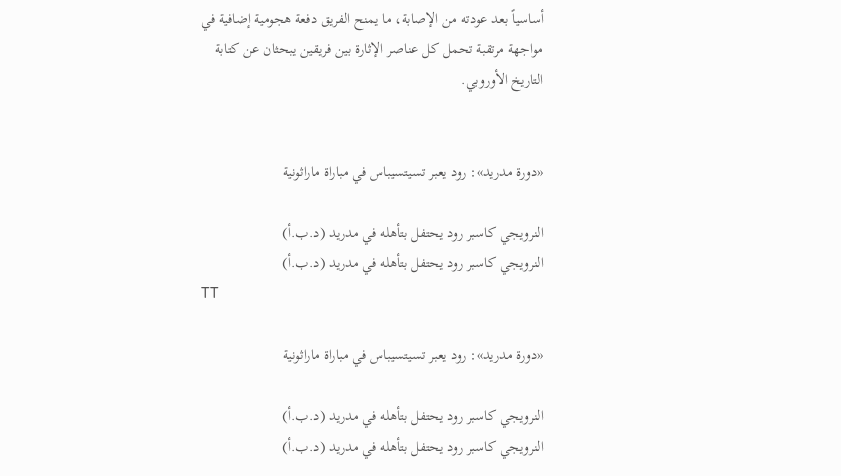أساسياً بعد عودته من الإصابة، ما يمنح الفريق دفعة هجومية إضافية في مواجهة مرتقبة تحمل كل عناصر الإثارة بين فريقين يبحثان عن كتابة التاريخ الأوروبي.


«دورة مدريد»: رود يعبر تسيتسيباس في مباراة ماراثونية

النرويجي كاسبر رود يحتفل بتأهله في مدريد (د.ب.أ)
النرويجي كاسبر رود يحتفل بتأهله في مدريد (د.ب.أ)
TT

«دورة مدريد»: رود يعبر تسيتسيباس في مباراة ماراثونية

النرويجي كاسبر رود يحتفل بتأهله في مدريد (د.ب.أ)
النرويجي كاسبر رود يحتفل بتأهله في مدريد (د.ب.أ)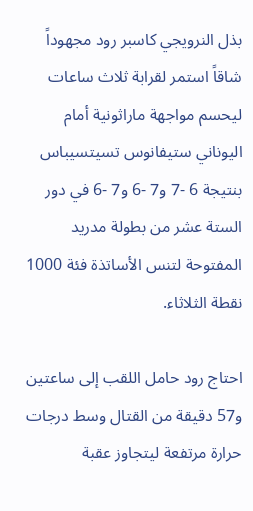بذل النرويجي كاسبر رود مجهوداً شاقاً استمر لقرابة ثلاث ساعات ليحسم مواجهة ماراثونية أمام اليوناني ستيفانوس تسيتسيباس بنتيجة 6 -7 و7 -6 و7 -6 في دور الستة عشر من بطولة مدريد المفتوحة لتنس الأساتذة فئة 1000 نقطة الثلاثاء.

احتاج رود حامل اللقب إلى ساعتين و57 دقيقة من القتال وسط درجات حرارة مرتفعة ليتجاوز عقبة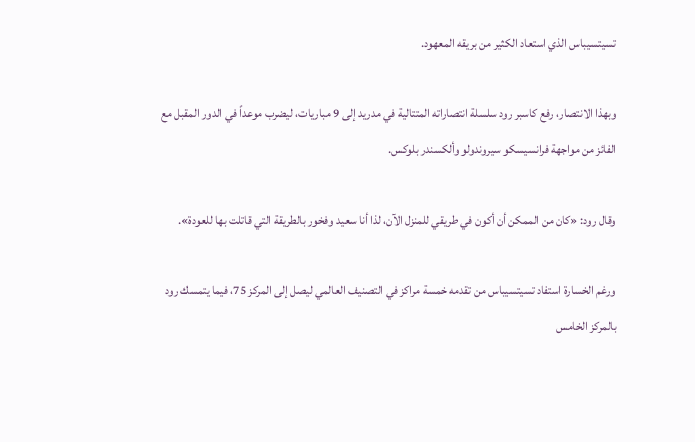تسيتسيباس الذي استعاد الكثير من بريقه المعهود.

وبهذا الانتصار، رفع كاسبر رود سلسلة انتصاراته المتتالية في مدريد إلى 9 مباريات، ليضرب موعداً في الدور المقبل مع الفائز من مواجهة فرانسيسكو سيروندولو وألكسندر بلوكس.

وقال رود: «كان من الممكن أن أكون في طريقي للمنزل الآن، لذا أنا سعيد وفخور بالطريقة التي قاتلت بها للعودة».

ورغم الخسارة استفاد تسيتسيباس من تقدمه خمسة مراكز في التصنيف العالمي ليصل إلى المركز 75، فيما يتمسك رود بالمركز الخامس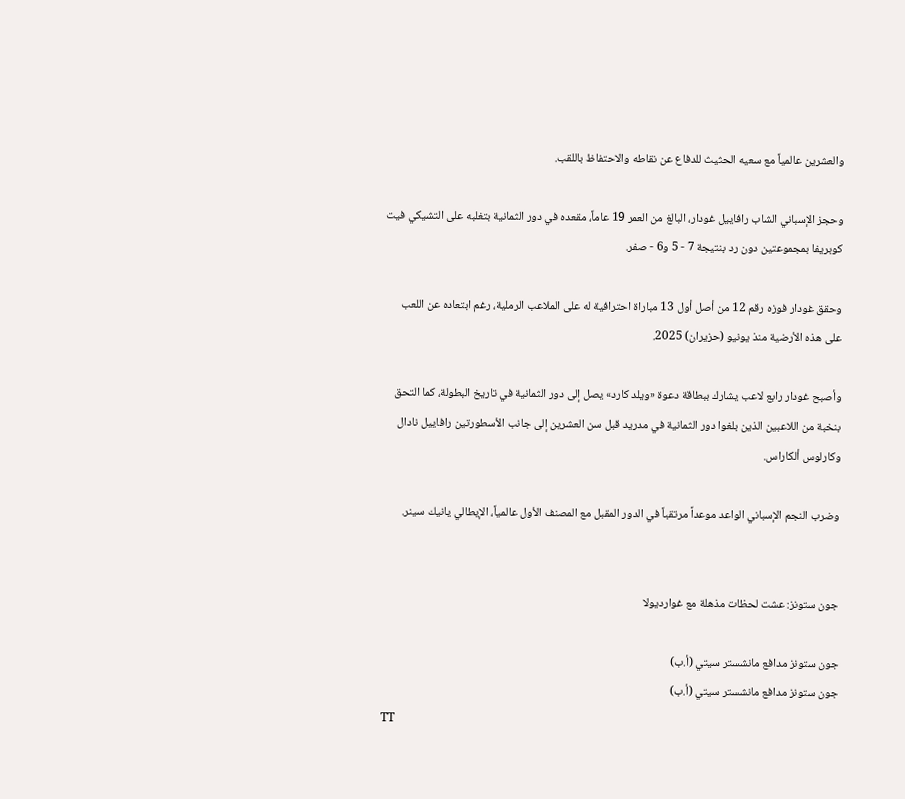والعشرين عالمياً مع سعيه الحثيث للدفاع عن نقاطه والاحتفاظ باللقب.

وحجز الإسباني الشاب رافاييل غودار، البالغ من العمر 19 عاماً، مقعده في دور الثمانية بتغلبه على التشيكي فيت كوبريفا بمجموعتين دون رد بنتيجة 7 - 5 و6 - صفر.

وحقق غودار فوزه رقم 12 من أصل أول 13 مباراة احترافية له على الملاعب الرملية، رغم ابتعاده عن اللعب على هذه الأرضية منذ يونيو (حزيران) 2025.

وأصبح غودار رابع لاعب يشارك ببطاقة دعوة «ويلد كارد» يصل إلى دور الثمانية في تاريخ البطولة، كما التحق بنخبة من اللاعبين الذين بلغوا دور الثمانية في مدريد قبل سن العشرين إلى جانب الأسطورتين رافاييل نادال وكارلوس ألكاراس.

وضرب النجم الإسباني الواعد موعداً مرتقباً في الدور المقبل مع المصنف الأول عالمياً، الإيطالي يانيك سينر.


جون ستونز: عشت لحظات مذهلة مع غوارديولا

جون ستونز مدافع مانشستر سيتي (أ.ب)
جون ستونز مدافع مانشستر سيتي (أ.ب)
TT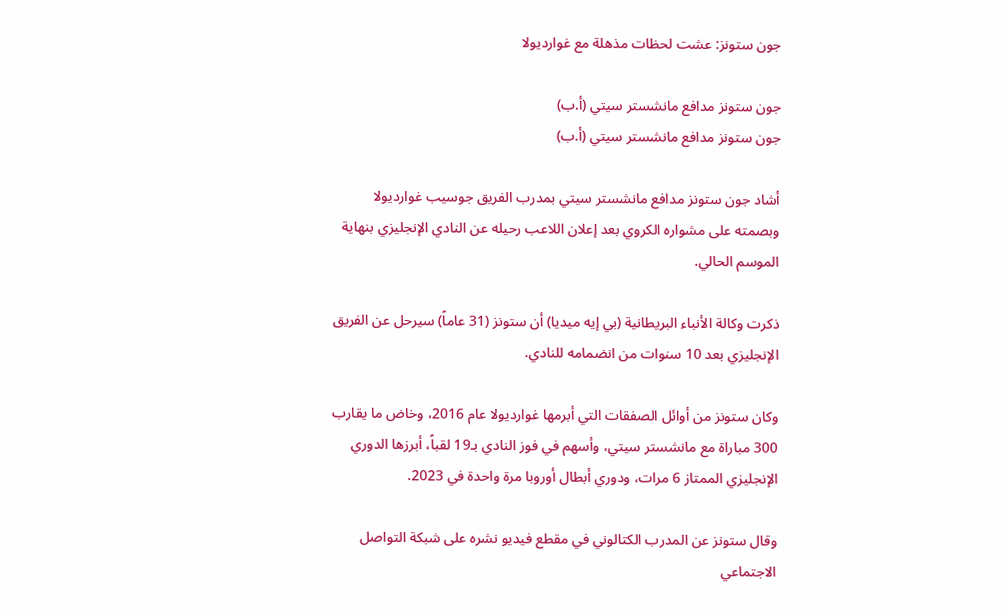جون ستونز: عشت لحظات مذهلة مع غوارديولا

جون ستونز مدافع مانشستر سيتي (أ.ب)
جون ستونز مدافع مانشستر سيتي (أ.ب)

أشاد جون ستونز مدافع مانشستر سيتي بمدرب الفريق جوسيب غوارديولا وبصمته على مشواره الكروي بعد إعلان اللاعب رحيله عن النادي الإنجليزي بنهاية الموسم الحالي.

ذكرت وكالة الأنباء البريطانية (بي إيه ميديا) أن ستونز (31 عاماً) سيرحل عن الفريق الإنجليزي بعد 10 سنوات من انضمامه للنادي.

وكان ستونز من أوائل الصفقات التي أبرمها غوارديولا عام 2016، وخاض ما يقارب 300 مباراة مع مانشستر سيتي، وأسهم في فوز النادي بـ19 لقباً، أبرزها الدوري الإنجليزي الممتاز 6 مرات، ودوري أبطال أوروبا مرة واحدة في 2023.

وقال ستونز عن المدرب الكتالوني في مقطع فيديو نشره على شبكة التواصل الاجتماعي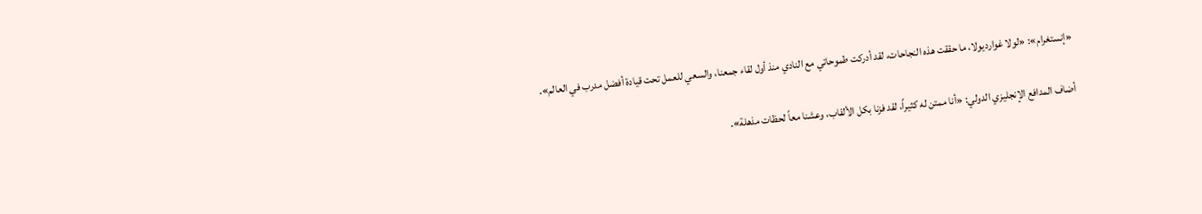«إنستغرام»: «لولا غوارديولا، ما حققت هذه النجاحات، لقد أدركت طموحاتي مع النادي منذ أول لقاء جمعنا، والسعي للعمل تحت قيادة أفضل مدرب في العالم».

أضاف المدافع الإنجليزي الدولي: «أنا ممتن له كثيراً، لقد فزنا بكل الألقاب، وعشنا معاً لحظات مذهلة».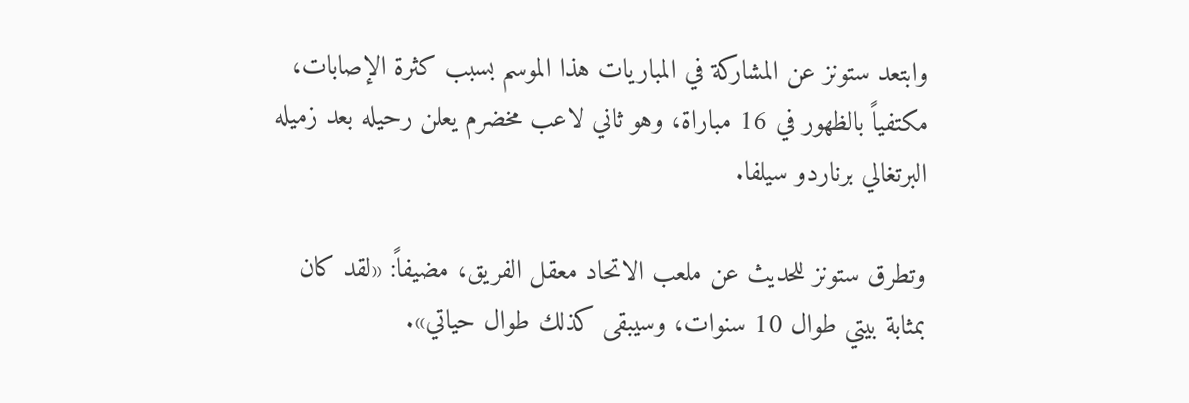وابتعد ستونز عن المشاركة في المباريات هذا الموسم بسبب كثرة الإصابات، مكتفياً بالظهور في 16 مباراة، وهو ثاني لاعب مخضرم يعلن رحيله بعد زميله البرتغالي برناردو سيلفا.

وتطرق ستونز للحديث عن ملعب الاتحاد معقل الفريق، مضيفاً: «لقد كان بمثابة بيتي طوال 10 سنوات، وسيبقى كذلك طوال حياتي».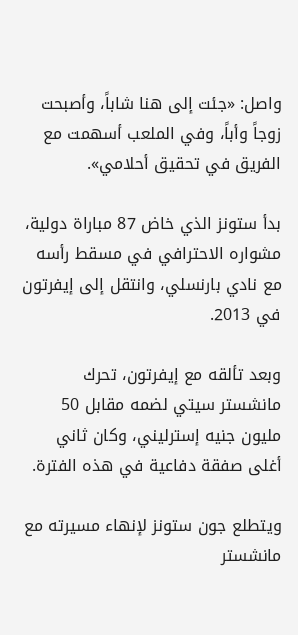واصل: «جئت إلى هنا شاباً، وأصبحت زوجاً وأباً، وفي الملعب أسهمت مع الفريق في تحقيق أحلامي».

بدأ ستونز الذي خاض 87 مباراة دولية، مشواره الاحترافي في مسقط رأسه مع نادي بارنسلي، وانتقل إلى إيفرتون في 2013.

وبعد تألقه مع إيفرتون، تحرك مانشستر سيتي لضمه مقابل 50 مليون جنيه إسترليني، وكان ثاني أغلى صفقة دفاعية في هذه الفترة.

ويتطلع جون ستونز لإنهاء مسيرته مع مانشستر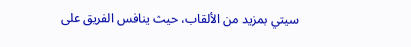سيتي بمزيد من الألقاب، حيث ينافس الفريق على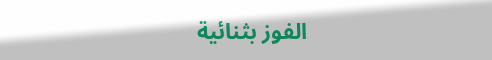الفوز بثنائية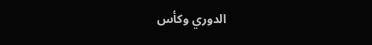الدوري وكأس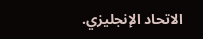الاتحاد الإنجليزي.